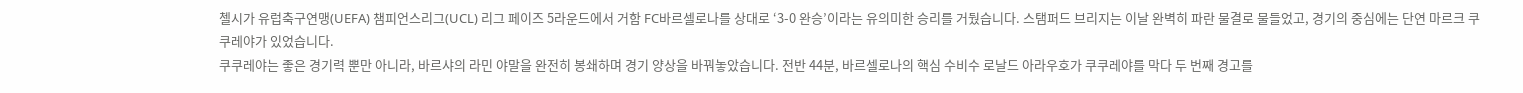첼시가 유럽축구연맹(UEFA) 챔피언스리그(UCL) 리그 페이즈 5라운드에서 거함 FC바르셀로나를 상대로 ‘3-0 완승’이라는 유의미한 승리를 거뒀습니다. 스탬퍼드 브리지는 이날 완벽히 파란 물결로 물들었고, 경기의 중심에는 단연 마르크 쿠쿠레야가 있었습니다.
쿠쿠레야는 좋은 경기력 뿐만 아니라, 바르샤의 라민 야말을 완전히 봉쇄하며 경기 양상을 바꿔놓았습니다. 전반 44분, 바르셀로나의 핵심 수비수 로날드 아라우호가 쿠쿠레야를 막다 두 번째 경고를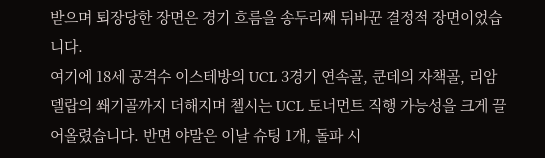받으며 퇴장당한 장면은 경기 흐름을 송두리째 뒤바꾼 결정적 장면이었습니다.
여기에 18세 공격수 이스테방의 UCL 3경기 연속골, 쿤데의 자책골, 리암 델랍의 쐐기골까지 더해지며 첼시는 UCL 토너먼트 직행 가능성을 크게 끌어올렸습니다. 반면 야말은 이날 슈팅 1개, 돌파 시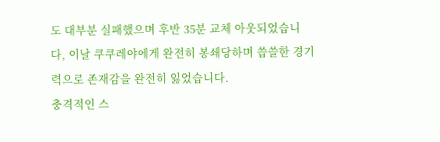도 대부분 실패했으며 후반 35분 교체 아웃되었습니다, 이날 쿠쿠레야에게 완전히 봉쇄당하며 씁쓸한 경기력으로 존재감을 완전히 잃었습니다.
충격적인 스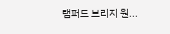탬퍼드 브리지 원...